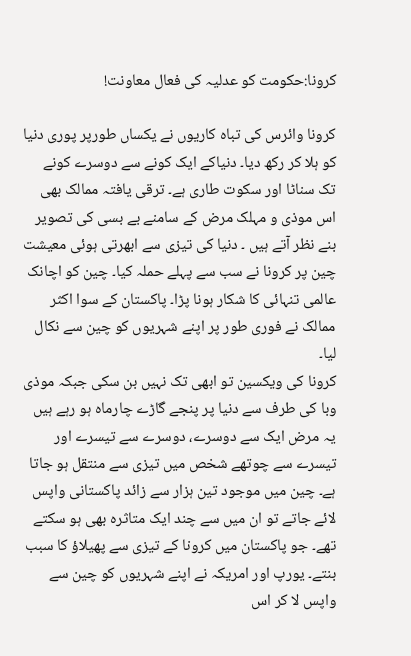کرونا:حکومت کو عدلیہ کی فعال معاونت!

کرونا وائرس کی تباہ کاریوں نے یکساں طورپر پوری دنیا کو ہلا کر رکھ دیا۔ دنیاکے ایک کونے سے دوسرے کونے تک سناٹا اور سکوت طاری ہے۔ ترقی یافتہ ممالک بھی اس موذی و مہلک مرض کے سامنے بے بسی کی تصویر بنے نظر آتے ہیں ۔ دنیا کی تیزی سے ابھرتی ہوئی معیشت چین پر کرونا نے سب سے پہلے حملہ کیا۔ چین کو اچانک عالمی تنہائی کا شکار ہونا پڑا۔ پاکستان کے سوا اکثر ممالک نے فوری طور پر اپنے شہریوں کو چین سے نکال لیا۔
کرونا کی ویکسین تو ابھی تک نہیں بن سکی جبکہ موذی وبا کی طرف سے دنیا پر پنجے گاڑے چارماہ ہو رہے ہیں یہ مرض ایک سے دوسرے، دوسرے سے تیسرے اور تیسرے سے چوتھے شخص میں تیزی سے منتقل ہو جاتا ہے۔ چین میں موجود تین ہزار سے زائد پاکستانی واپس لائے جاتے تو ان میں سے چند ایک متاثرہ بھی ہو سکتے تھے۔ جو پاکستان میں کرونا کے تیزی سے پھیلاؤ کا سبب بنتے۔ یورپ اور امریکہ نے اپنے شہریوں کو چین سے واپس لا کر اس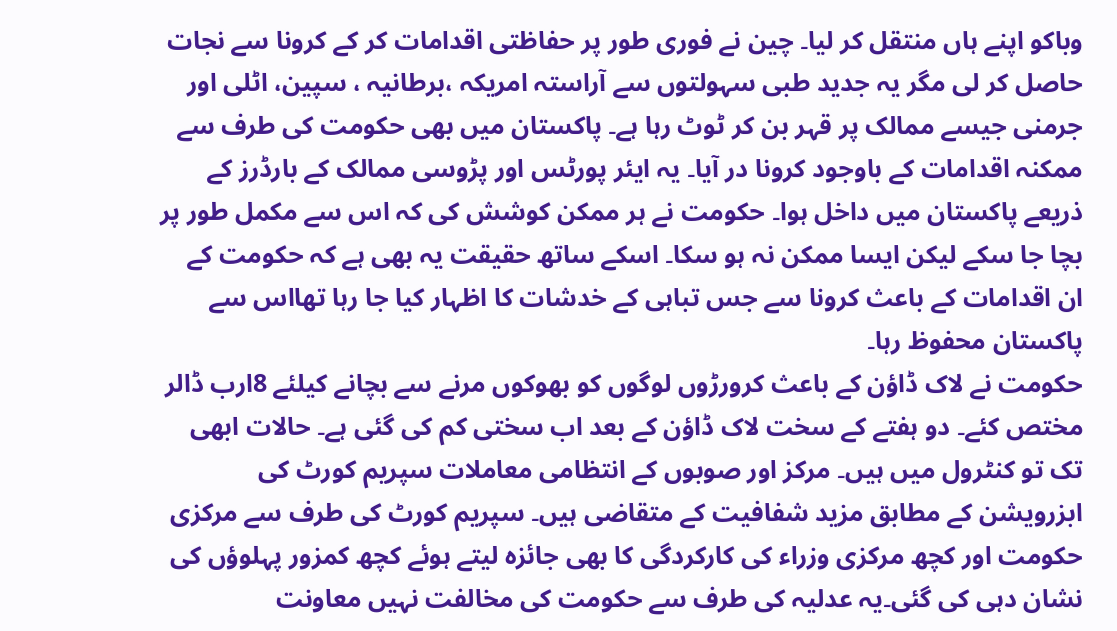وباکو اپنے ہاں منتقل کر لیا۔ چین نے فوری طور پر حفاظتی اقدامات کر کے کرونا سے نجات حاصل کر لی مگر یہ جدید طبی سہولتوں سے آراستہ امریکہ ،برطانیہ ، سپین، اٹلی اور جرمنی جیسے ممالک پر قہر بن کر ٹوٹ رہا ہے۔ پاکستان میں بھی حکومت کی طرف سے ممکنہ اقدامات کے باوجود کرونا در آیا۔ یہ ایئر پورٹس اور پڑوسی ممالک کے بارڈرز کے ذریعے پاکستان میں داخل ہوا۔ حکومت نے ہر ممکن کوشش کی کہ اس سے مکمل طور پر بچا جا سکے لیکن ایسا ممکن نہ ہو سکا۔ اسکے ساتھ حقیقت یہ بھی ہے کہ حکومت کے ان اقدامات کے باعث کرونا سے جس تباہی کے خدشات کا اظہار کیا جا رہا تھااس سے پاکستان محفوظ رہا۔
حکومت نے لاک ڈاؤن کے باعث کرورڑوں لوگوں کو بھوکوں مرنے سے بچانے کیلئے 8ارب ڈالر مختص کئے۔ دو ہفتے کے سخت لاک ڈاؤن کے بعد اب سختی کم کی گئی ہے۔ حالات ابھی تک تو کنٹرول میں ہیں۔ مرکز اور صوبوں کے انتظامی معاملات سپریم کورٹ کی ابزرویشن کے مطابق مزید شفافیت کے متقاضی ہیں۔ سپریم کورٹ کی طرف سے مرکزی حکومت اور کچھ مرکزی وزراء کی کارکردگی کا بھی جائزہ لیتے ہوئے کچھ کمزور پہلوؤں کی نشان دہی کی گئی۔یہ عدلیہ کی طرف سے حکومت کی مخالفت نہیں معاونت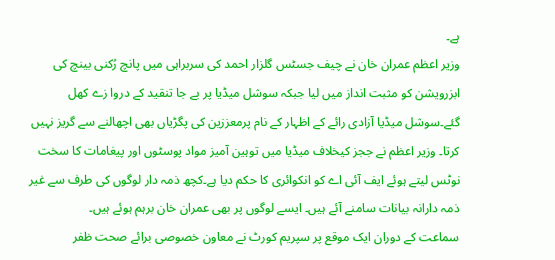ہے۔
وزیر اعظم عمران خان نے چیف جسٹس گلزار احمد کی سربراہی میں پانچ رُکنی بینچ کی ابزرویشن کو مثبت انداز میں لیا جبکہ سوشل میڈیا پر بے جا تنقید کے دروا زے کھل گئے۔سوشل میڈیا آزادی رائے کے اظہار کے نام پرمعززین کی پگڑیاں بھی اچھالنے سے گریز نہیں کرتا۔ وزیر اعظم نے ججز کیخلاف میڈیا میں توہین آمیز مواد پوسٹوں اور پیغامات کا سخت نوٹس لیتے ہوئے ایف آئی اے کو انکوائری کا حکم دیا ہے۔کچھ ذمہ دار لوگوں کی طرف سے غیر ذمہ دارانہ بیانات سامنے آئے ہیں۔ ایسے لوگوں پر بھی عمران خان برہم ہوئے ہیں۔
سماعت کے دوران ایک موقع پر سپریم کورٹ نے معاون خصوصی برائے صحت ظفر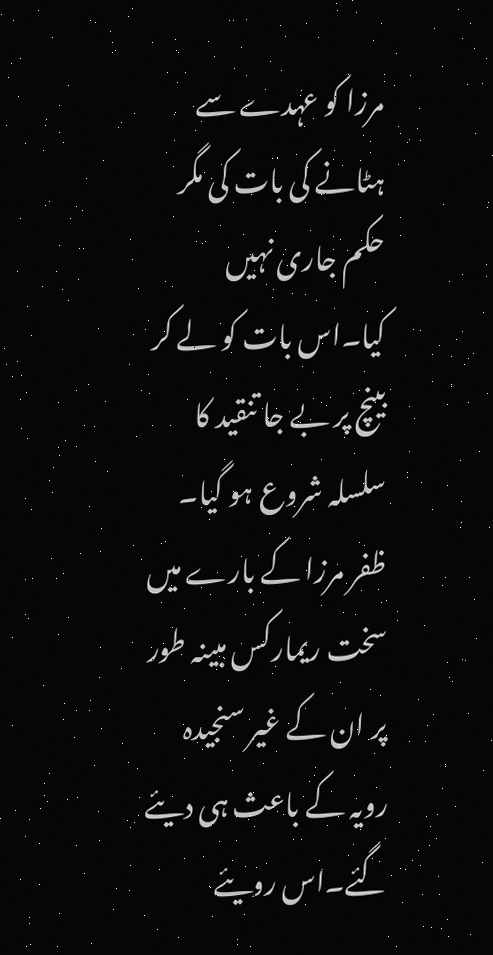مرزا کو عہدے سے ہٹانے کی بات کی مگر حکم جاری نہیں کیا۔اس بات کو لے کر بینچ پر بے جا تنقید کا سلسلہ شروع ہو گیا۔ ظفر مرزا کے بارے میں سخت ریمارکس مبینہ طور پر ان کے غیر سنجیدہ رویہ کے باعث ہی دیئے گئے۔اس رویئے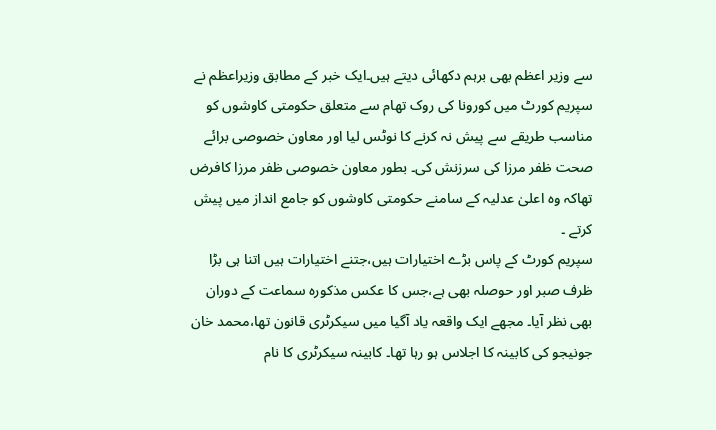سے وزیر اعظم بھی برہم دکھائی دیتے ہیں۔ایک خبر کے مطابق وزیراعظم نے سپریم کورٹ میں کورونا کی روک تھام سے متعلق حکومتی کاوشوں کو مناسب طریقے سے پیش نہ کرنے کا نوٹس لیا اور معاون خصوصی برائے صحت ظفر مرزا کی سرزنش کی۔ بطور معاون خصوصی ظفر مرزا کافرض تھاکہ وہ اعلیٰ عدلیہ کے سامنے حکومتی کاوشوں کو جامع انداز میں پیش کرتے ۔
سپریم کورٹ کے پاس بڑے اختیارات ہیں،جتنے اختیارات ہیں اتنا ہی بڑا ظرف صبر اور حوصلہ بھی ہے،جس کا عکس مذکورہ سماعت کے دوران بھی نظر آیا۔ مجھے ایک واقعہ یاد آگیا میں سیکرٹری قانون تھا،محمد خان جونیجو کی کابینہ کا اجلاس ہو رہا تھا۔ کابینہ سیکرٹری کا نام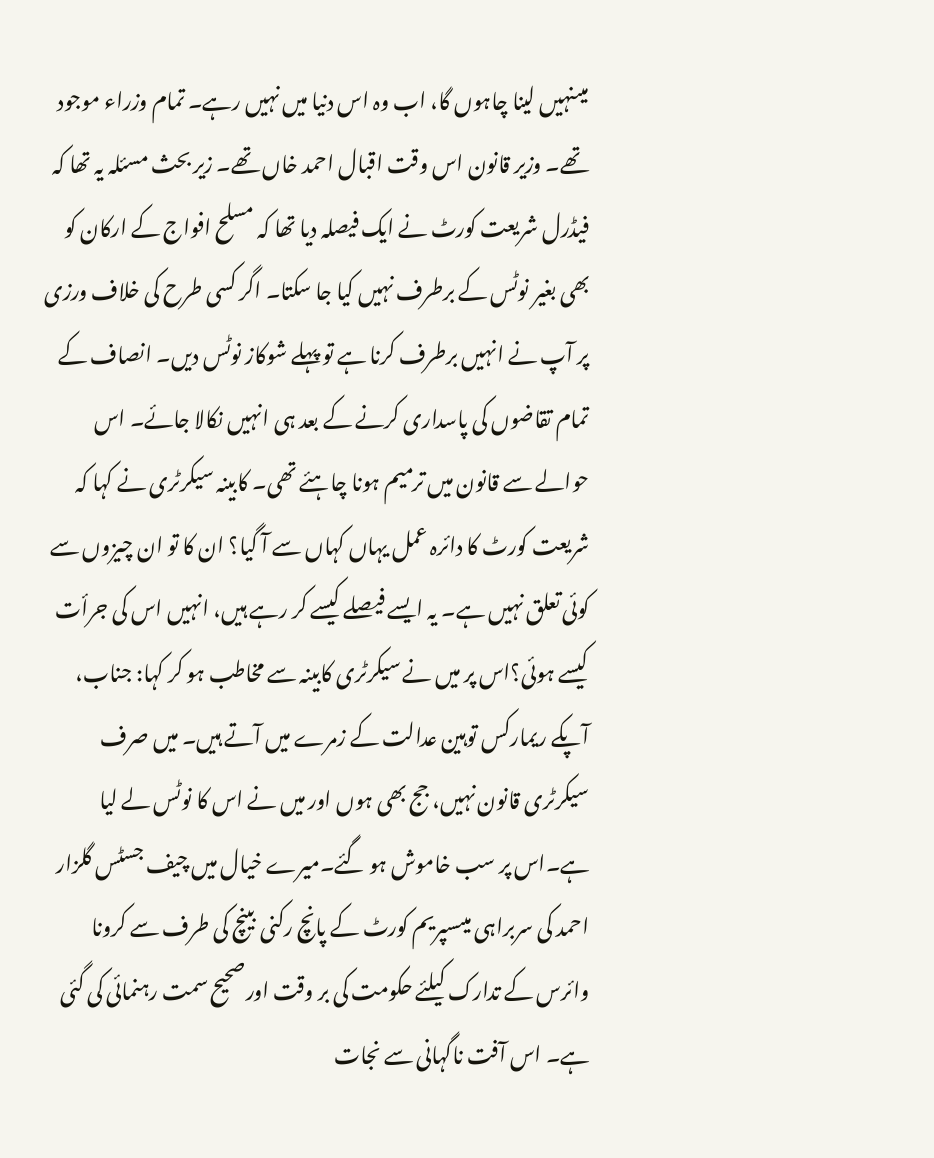میںنہیں لینا چاہوں گا، اب وہ اس دنیا میں نہیں رہے۔ تمام وزراء موجود تھے۔ وزیر قانون اس وقت اقبال احمد خاں تھے۔ زیر بحث مسئلہ یہ تھا کہ فیڈرل شریعت کورٹ نے ایک فیصلہ دیا تھا کہ مسلح افواج کے ارکان کو بھی بغیر نوٹس کے برطرف نہیں کیا جا سکتا۔ اگر کسی طرح کی خلاف ورزی پر آپ نے انہیں برطرف کرنا ہے تو پہلے شوکاز نوٹس دیں۔ انصاف کے تمام تقاضوں کی پاسداری کرنے کے بعد ہی انہیں نکالا جائے۔ اس حوالے سے قانون میں ترمیم ہونا چاہئے تھی۔ کابینہ سیکرٹری نے کہا کہ شریعت کورٹ کا دائرہ عمل یہاں کہاں سے آ گیا؟ ان کا تو ان چیزوں سے کوئی تعلق نہیں ہے۔ یہ ایسے فیصلے کیسے کر رہے ہیں، انہیں اس کی جرأت کیسے ہوئی؟اس پر میں نے سیکرٹری کابینہ سے مخاطب ہو کر کہا: جناب، آپکے ریمارکس توہین عدالت کے زمرے میں آتے ہیں۔ میں صرف سیکرٹری قانون نہیں، جج بھی ہوں اور میں نے اس کا نوٹس لے لیا ہے۔اس پر سب خاموش ہو گئے۔میرے خیال میں چیف جسٹس گلزار احمد کی سربراہی میںسپریم کورٹ کے پانچ رکنی بینچ کی طرف سے کرونا وائرس کے تدارک کیلئے حکومت کی بر وقت اورصحیح سمت رہنمائی کی گئی ہے۔ اس آفت ناگہانی سے نجات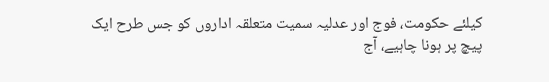کیلئے حکومت، فوج اور عدلیہ سمیت متعلقہ اداروں کو جس طرح ایک پیچ پر ہونا چاہیے، آج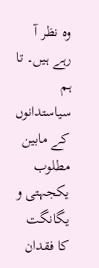وہ نظر آ رہے ہیں۔ تا ہم سیاستدانوں کے مابین مطلوب یکجہتی و یگانگت کا فقدان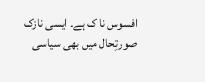افسوس نا ک ہے۔ ایسی نازک صورتِحال میں بھی سیاسی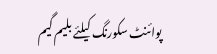پوائنٹ سکورنگ کیلئے بلیم گیم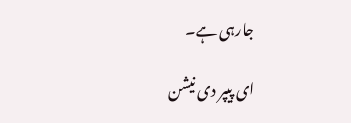جارہی ہے۔

ای پیپر دی نیشن